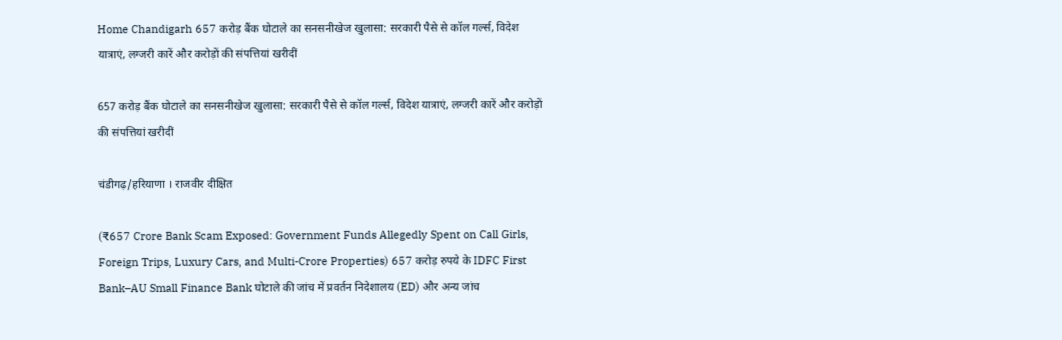Home Chandigarh 657 करोड़ बैंक घोटाले का सनसनीखेज खुलासा: सरकारी पैसे से कॉल गर्ल्स, विदेश यात्राएं, लग्जरी कारें और करोड़ों की संपत्तियां खरीदीं

657 करोड़ बैंक घोटाले का सनसनीखेज खुलासा: सरकारी पैसे से कॉल गर्ल्स, विदेश यात्राएं, लग्जरी कारें और करोड़ों की संपत्तियां खरीदीं

चंडीगढ़/हरियाणा । राजवीर दीक्षित

(₹657 Crore Bank Scam Exposed: Government Funds Allegedly Spent on Call Girls, Foreign Trips, Luxury Cars, and Multi-Crore Properties) 657 करोड़ रुपये के IDFC First Bank–AU Small Finance Bank घोटाले की जांच में प्रवर्तन निदेशालय (ED) और अन्य जांच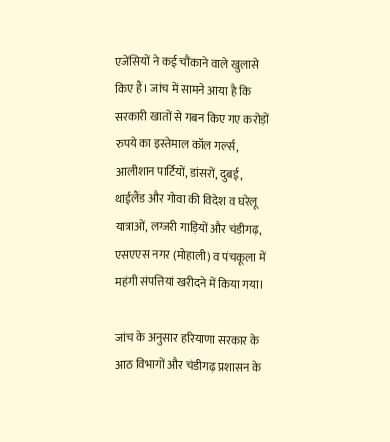एजेंसियों ने कई चौंकाने वाले खुलासे किए हैं। जांच में सामने आया है कि सरकारी खातों से गबन किए गए करोड़ों रुपये का इस्तेमाल कॉल गर्ल्स, आलीशान पार्टियों, डांसरों, दुबई, थाईलैंड और गोवा की विदेश व घरेलू यात्राओं, लग्जरी गाड़ियों और चंडीगढ़, एसएएस नगर (मोहाली) व पंचकूला में महंगी संपत्तियां खरीदने में किया गया।

जांच के अनुसार हरियाणा सरकार के आठ विभागों और चंडीगढ़ प्रशासन के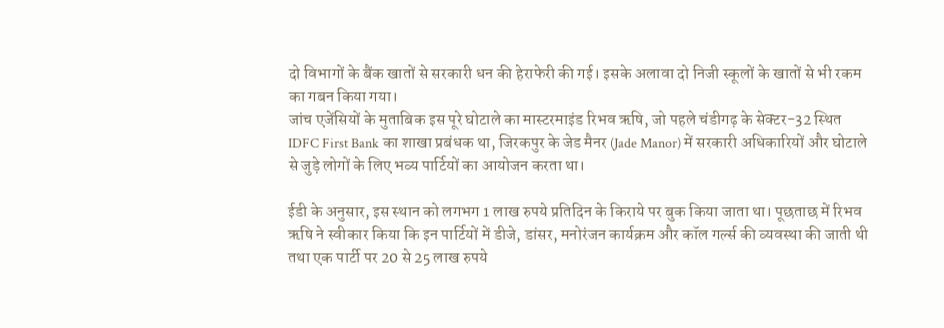दो विभागों के बैंक खातों से सरकारी धन की हेराफेरी की गई। इसके अलावा दो निजी स्कूलों के खातों से भी रकम का गबन किया गया।
जांच एजेंसियों के मुताबिक इस पूरे घोटाले का मास्टरमाइंड रिभव ऋषि, जो पहले चंडीगढ़ के सेक्टर-32 स्थित IDFC First Bank का शाखा प्रबंधक था, जिरकपुर के जेड मैनर (Jade Manor) में सरकारी अधिकारियों और घोटाले से जुड़े लोगों के लिए भव्य पार्टियों का आयोजन करता था।

ईडी के अनुसार, इस स्थान को लगभग 1 लाख रुपये प्रतिदिन के किराये पर बुक किया जाता था। पूछताछ में रिभव ऋषि ने स्वीकार किया कि इन पार्टियों में डीजे, डांसर, मनोरंजन कार्यक्रम और कॉल गर्ल्स की व्यवस्था की जाती थी तथा एक पार्टी पर 20 से 25 लाख रुपये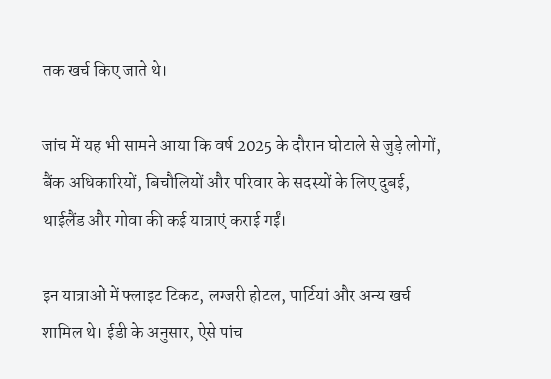तक खर्च किए जाते थे।

जांच में यह भी सामने आया कि वर्ष 2025 के दौरान घोटाले से जुड़े लोगों, बैंक अधिकारियों, बिचौलियों और परिवार के सदस्यों के लिए दुबई, थाईलैंड और गोवा की कई यात्राएं कराई गईं।

इन यात्राओं में फ्लाइट टिकट, लग्जरी होटल, पार्टियां और अन्य खर्च शामिल थे। ईडी के अनुसार, ऐसे पांच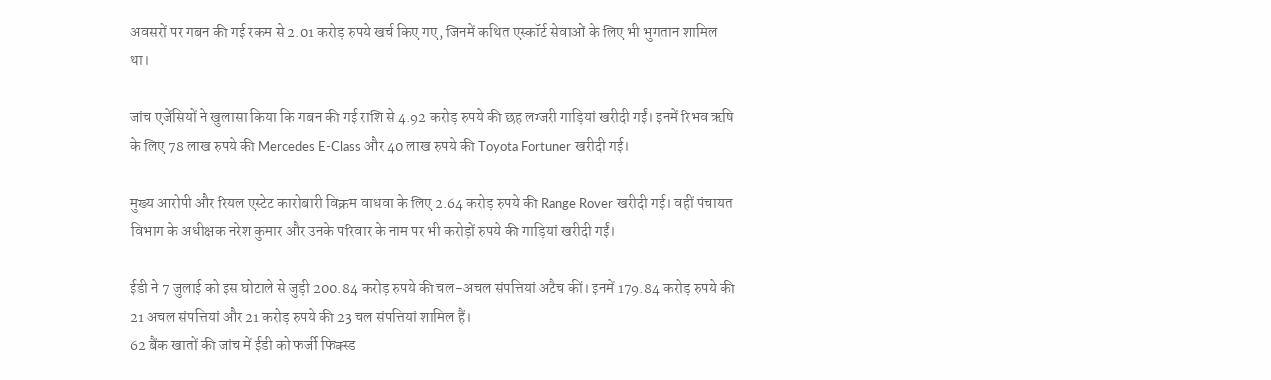अवसरों पर गबन की गई रकम से 2.01 करोड़ रुपये खर्च किए गए, जिनमें कथित एस्कॉर्ट सेवाओं के लिए भी भुगतान शामिल था।

जांच एजेंसियों ने खुलासा किया कि गबन की गई राशि से 4.92 करोड़ रुपये की छह लग्जरी गाड़ियां खरीदी गईं। इनमें रिभव ऋषि के लिए 78 लाख रुपये की Mercedes E-Class और 40 लाख रुपये की Toyota Fortuner खरीदी गई।

मुख्य आरोपी और रियल एस्टेट कारोबारी विक्रम वाधवा के लिए 2.64 करोड़ रुपये की Range Rover खरीदी गई। वहीं पंचायत विभाग के अधीक्षक नरेश कुमार और उनके परिवार के नाम पर भी करोड़ों रुपये की गाड़ियां खरीदी गईं।

ईडी ने 7 जुलाई को इस घोटाले से जुड़ी 200.84 करोड़ रुपये की चल-अचल संपत्तियां अटैच कीं। इनमें 179.84 करोड़ रुपये की 21 अचल संपत्तियां और 21 करोड़ रुपये की 23 चल संपत्तियां शामिल हैं।
62 बैंक खातों की जांच में ईडी को फर्जी फिक्स्ड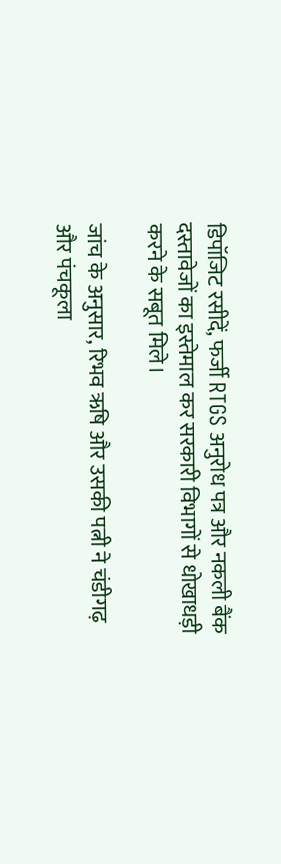डिपॉजिट रसीदें, फर्जी RTGS अनुरोध पत्र और नकली बैंक दस्तावेजों का इस्तेमाल कर सरकारी विभागों से धोखाधड़ी करने के सबूत मिले।

जांच के अनुसार, रिभव ऋषि और उसकी पत्नी ने चंडीगढ़ और पंचकूला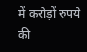में करोड़ों रुपये की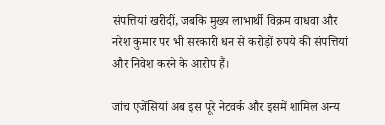संपत्तियां खरीदीं, जबकि मुख्य लाभार्थी विक्रम वाधवा और नरेश कुमार पर भी सरकारी धन से करोड़ों रुपये की संपत्तियां और निवेश करने के आरोप हैं।

जांच एजेंसियां अब इस पूरे नेटवर्क और इसमें शामिल अन्य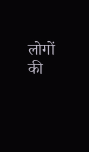लोगों की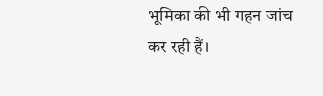भूमिका की भी गहन जांच कर रही हैं।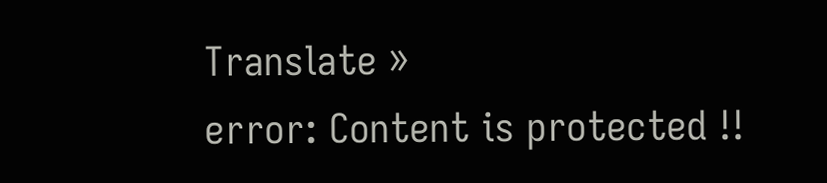Translate »
error: Content is protected !!